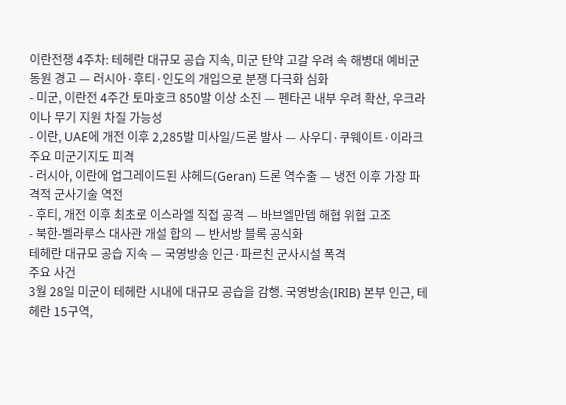이란전쟁 4주차: 테헤란 대규모 공습 지속, 미군 탄약 고갈 우려 속 해병대 예비군 동원 경고 — 러시아·후티·인도의 개입으로 분쟁 다극화 심화
- 미군, 이란전 4주간 토마호크 850발 이상 소진 — 펜타곤 내부 우려 확산, 우크라이나 무기 지원 차질 가능성
- 이란, UAE에 개전 이후 2,285발 미사일/드론 발사 — 사우디·쿠웨이트·이라크 주요 미군기지도 피격
- 러시아, 이란에 업그레이드된 샤헤드(Geran) 드론 역수출 — 냉전 이후 가장 파격적 군사기술 역전
- 후티, 개전 이후 최초로 이스라엘 직접 공격 — 바브엘만뎁 해협 위협 고조
- 북한-벨라루스 대사관 개설 합의 — 반서방 블록 공식화
테헤란 대규모 공습 지속 — 국영방송 인근·파르친 군사시설 폭격
주요 사건
3월 28일 미군이 테헤란 시내에 대규모 공습을 감행. 국영방송(IRIB) 본부 인근, 테헤란 15구역,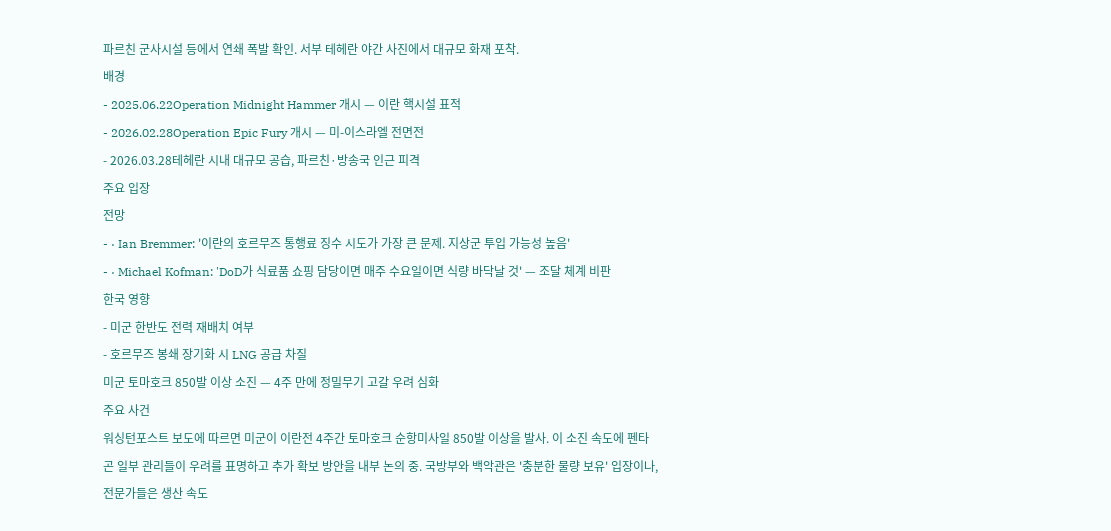파르친 군사시설 등에서 연쇄 폭발 확인. 서부 테헤란 야간 사진에서 대규모 화재 포착.
배경
- 2025.06.22Operation Midnight Hammer 개시 — 이란 핵시설 표적
- 2026.02.28Operation Epic Fury 개시 — 미-이스라엘 전면전
- 2026.03.28테헤란 시내 대규모 공습, 파르친·방송국 인근 피격
주요 입장
전망
- · Ian Bremmer: '이란의 호르무즈 통행료 징수 시도가 가장 큰 문제. 지상군 투입 가능성 높음'
- · Michael Kofman: 'DoD가 식료품 쇼핑 담당이면 매주 수요일이면 식량 바닥날 것' — 조달 체계 비판
한국 영향
- 미군 한반도 전력 재배치 여부
- 호르무즈 봉쇄 장기화 시 LNG 공급 차질
미군 토마호크 850발 이상 소진 — 4주 만에 정밀무기 고갈 우려 심화
주요 사건
워싱턴포스트 보도에 따르면 미군이 이란전 4주간 토마호크 순항미사일 850발 이상을 발사. 이 소진 속도에 펜타곤 일부 관리들이 우려를 표명하고 추가 확보 방안을 내부 논의 중. 국방부와 백악관은 '충분한 물량 보유' 입장이나, 전문가들은 생산 속도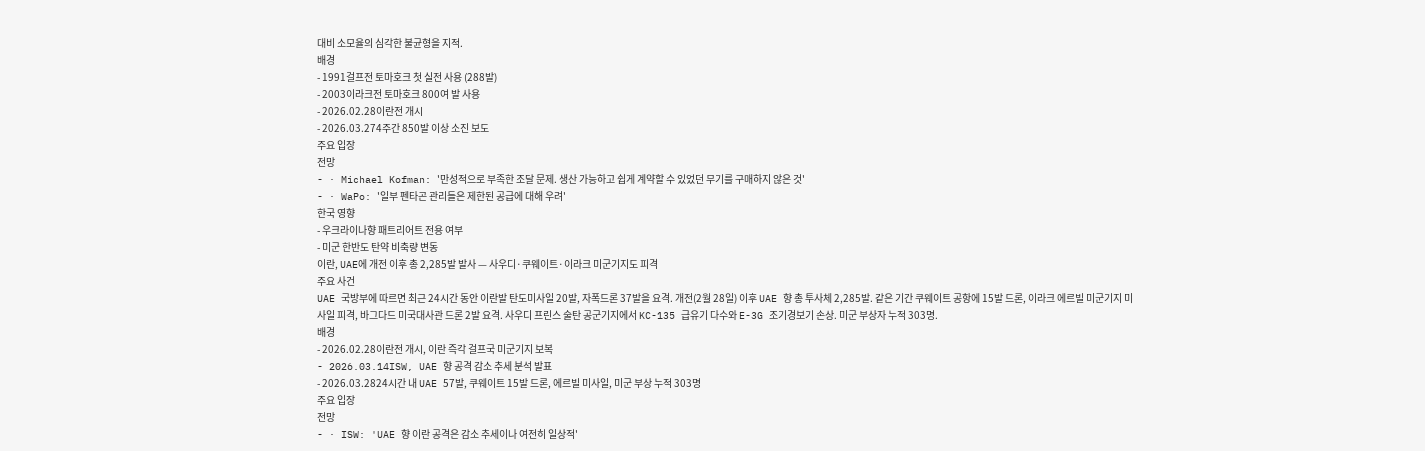대비 소모율의 심각한 불균형을 지적.
배경
- 1991걸프전 토마호크 첫 실전 사용 (288발)
- 2003이라크전 토마호크 800여 발 사용
- 2026.02.28이란전 개시
- 2026.03.274주간 850발 이상 소진 보도
주요 입장
전망
- · Michael Kofman: '만성적으로 부족한 조달 문제. 생산 가능하고 쉽게 계약할 수 있었던 무기를 구매하지 않은 것'
- · WaPo: '일부 펜타곤 관리들은 제한된 공급에 대해 우려'
한국 영향
- 우크라이나향 패트리어트 전용 여부
- 미군 한반도 탄약 비축량 변동
이란, UAE에 개전 이후 총 2,285발 발사 — 사우디·쿠웨이트·이라크 미군기지도 피격
주요 사건
UAE 국방부에 따르면 최근 24시간 동안 이란발 탄도미사일 20발, 자폭드론 37발을 요격. 개전(2월 28일) 이후 UAE 향 총 투사체 2,285발. 같은 기간 쿠웨이트 공항에 15발 드론, 이라크 에르빌 미군기지 미사일 피격, 바그다드 미국대사관 드론 2발 요격. 사우디 프린스 술탄 공군기지에서 KC-135 급유기 다수와 E-3G 조기경보기 손상. 미군 부상자 누적 303명.
배경
- 2026.02.28이란전 개시, 이란 즉각 걸프국 미군기지 보복
- 2026.03.14ISW, UAE 향 공격 감소 추세 분석 발표
- 2026.03.2824시간 내 UAE 57발, 쿠웨이트 15발 드론, 에르빌 미사일, 미군 부상 누적 303명
주요 입장
전망
- · ISW: 'UAE 향 이란 공격은 감소 추세이나 여전히 일상적'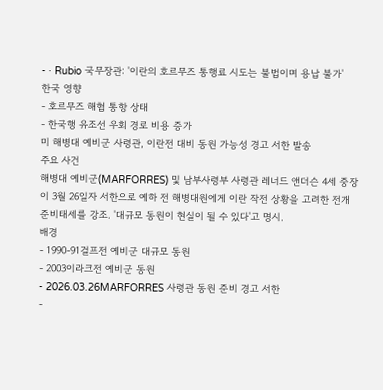- · Rubio 국무장관: '이란의 호르무즈 통행료 시도는 불법이며 용납 불가'
한국 영향
- 호르무즈 해협 통항 상태
- 한국행 유조선 우회 경로 비용 증가
미 해병대 예비군 사령관, 이란전 대비 동원 가능성 경고 서한 발송
주요 사건
해병대 예비군(MARFORRES) 및 남부사령부 사령관 레너드 앤더슨 4세 중장이 3월 26일자 서한으로 예하 전 해병대원에게 이란 작전 상황을 고려한 전개 준비태세를 강조. '대규모 동원이 현실이 될 수 있다'고 명시.
배경
- 1990-91걸프전 예비군 대규모 동원
- 2003이라크전 예비군 동원
- 2026.03.26MARFORRES 사령관 동원 준비 경고 서한
-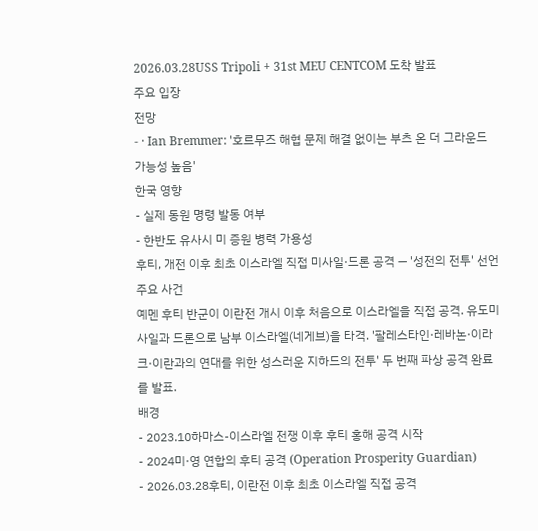2026.03.28USS Tripoli + 31st MEU CENTCOM 도착 발표
주요 입장
전망
- · Ian Bremmer: '호르무즈 해협 문제 해결 없이는 부츠 온 더 그라운드 가능성 높음'
한국 영향
- 실제 동원 명령 발동 여부
- 한반도 유사시 미 증원 병력 가용성
후티, 개전 이후 최초 이스라엘 직접 미사일·드론 공격 — '성전의 전투' 선언
주요 사건
예멘 후티 반군이 이란전 개시 이후 처음으로 이스라엘을 직접 공격. 유도미사일과 드론으로 남부 이스라엘(네게브)을 타격. '팔레스타인·레바논·이라크·이란과의 연대를 위한 성스러운 지하드의 전투' 두 번째 파상 공격 완료를 발표.
배경
- 2023.10하마스-이스라엘 전쟁 이후 후티 홍해 공격 시작
- 2024미·영 연합의 후티 공격 (Operation Prosperity Guardian)
- 2026.03.28후티, 이란전 이후 최초 이스라엘 직접 공격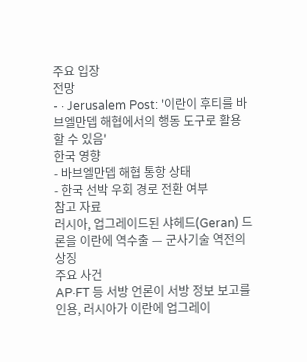주요 입장
전망
- · Jerusalem Post: '이란이 후티를 바브엘만뎁 해협에서의 행동 도구로 활용할 수 있음'
한국 영향
- 바브엘만뎁 해협 통항 상태
- 한국 선박 우회 경로 전환 여부
참고 자료
러시아, 업그레이드된 샤헤드(Geran) 드론을 이란에 역수출 — 군사기술 역전의 상징
주요 사건
AP·FT 등 서방 언론이 서방 정보 보고를 인용, 러시아가 이란에 업그레이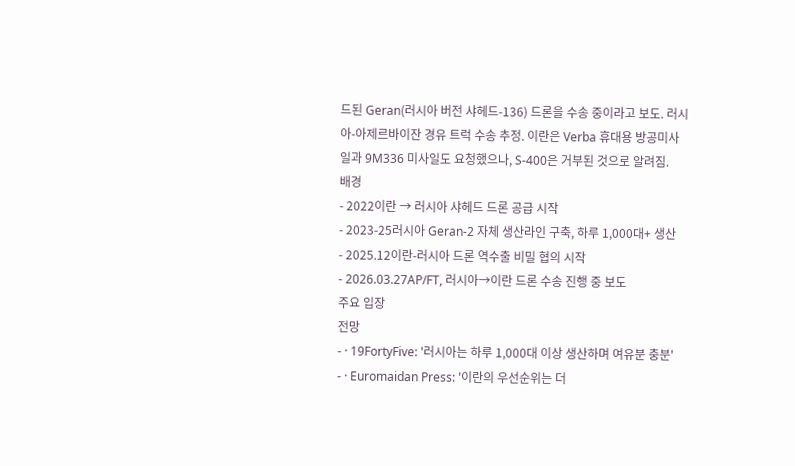드된 Geran(러시아 버전 샤헤드-136) 드론을 수송 중이라고 보도. 러시아-아제르바이잔 경유 트럭 수송 추정. 이란은 Verba 휴대용 방공미사일과 9M336 미사일도 요청했으나, S-400은 거부된 것으로 알려짐.
배경
- 2022이란 → 러시아 샤헤드 드론 공급 시작
- 2023-25러시아 Geran-2 자체 생산라인 구축, 하루 1,000대+ 생산
- 2025.12이란-러시아 드론 역수출 비밀 협의 시작
- 2026.03.27AP/FT, 러시아→이란 드론 수송 진행 중 보도
주요 입장
전망
- · 19FortyFive: '러시아는 하루 1,000대 이상 생산하며 여유분 충분'
- · Euromaidan Press: '이란의 우선순위는 더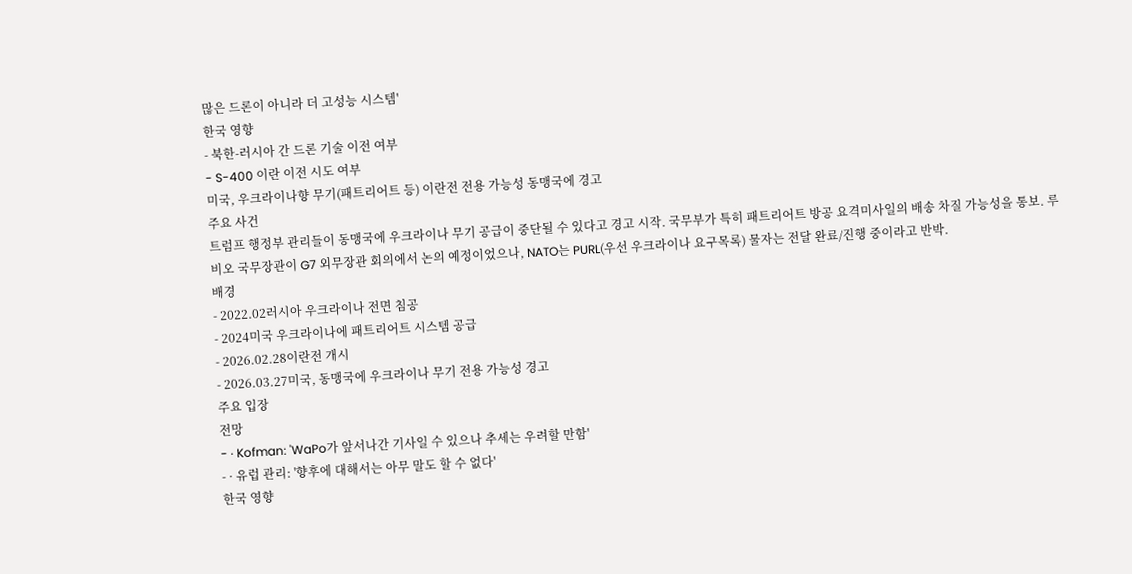많은 드론이 아니라 더 고성능 시스템'
한국 영향
- 북한-러시아 간 드론 기술 이전 여부
- S-400 이란 이전 시도 여부
미국, 우크라이나향 무기(패트리어트 등) 이란전 전용 가능성 동맹국에 경고
주요 사건
트럼프 행정부 관리들이 동맹국에 우크라이나 무기 공급이 중단될 수 있다고 경고 시작. 국무부가 특히 패트리어트 방공 요격미사일의 배송 차질 가능성을 통보. 루비오 국무장관이 G7 외무장관 회의에서 논의 예정이었으나, NATO는 PURL(우선 우크라이나 요구목록) 물자는 전달 완료/진행 중이라고 반박.
배경
- 2022.02러시아 우크라이나 전면 침공
- 2024미국 우크라이나에 패트리어트 시스템 공급
- 2026.02.28이란전 개시
- 2026.03.27미국, 동맹국에 우크라이나 무기 전용 가능성 경고
주요 입장
전망
- · Kofman: 'WaPo가 앞서나간 기사일 수 있으나 추세는 우려할 만함'
- · 유럽 관리: '향후에 대해서는 아무 말도 할 수 없다'
한국 영향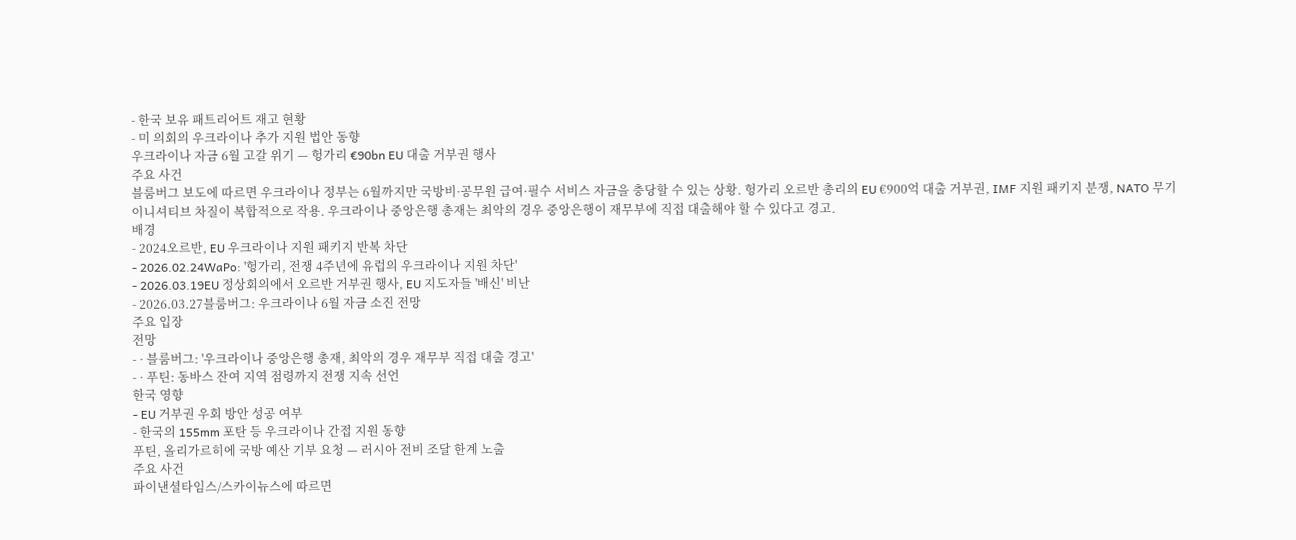- 한국 보유 패트리어트 재고 현황
- 미 의회의 우크라이나 추가 지원 법안 동향
우크라이나 자금 6월 고갈 위기 — 헝가리 €90bn EU 대출 거부권 행사
주요 사건
블룸버그 보도에 따르면 우크라이나 정부는 6월까지만 국방비·공무원 급여·필수 서비스 자금을 충당할 수 있는 상황. 헝가리 오르반 총리의 EU €900억 대출 거부권, IMF 지원 패키지 분쟁, NATO 무기 이니셔티브 차질이 복합적으로 작용. 우크라이나 중앙은행 총재는 최악의 경우 중앙은행이 재무부에 직접 대출해야 할 수 있다고 경고.
배경
- 2024오르반, EU 우크라이나 지원 패키지 반복 차단
- 2026.02.24WaPo: '헝가리, 전쟁 4주년에 유럽의 우크라이나 지원 차단'
- 2026.03.19EU 정상회의에서 오르반 거부권 행사, EU 지도자들 '배신' 비난
- 2026.03.27블룸버그: 우크라이나 6월 자금 소진 전망
주요 입장
전망
- · 블룸버그: '우크라이나 중앙은행 총재, 최악의 경우 재무부 직접 대출 경고'
- · 푸틴: 동바스 잔여 지역 점령까지 전쟁 지속 선언
한국 영향
- EU 거부권 우회 방안 성공 여부
- 한국의 155mm 포탄 등 우크라이나 간접 지원 동향
푸틴, 올리가르히에 국방 예산 기부 요청 — 러시아 전비 조달 한계 노출
주요 사건
파이낸셜타임스/스카이뉴스에 따르면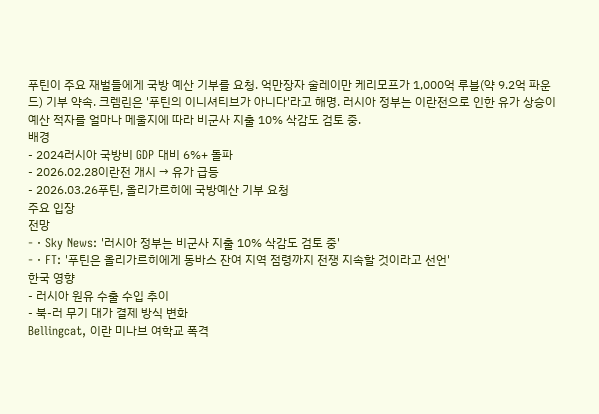푸틴이 주요 재벌들에게 국방 예산 기부를 요청. 억만장자 술레이만 케리모프가 1,000억 루블(약 9.2억 파운드) 기부 약속. 크렘린은 '푸틴의 이니셔티브가 아니다'라고 해명. 러시아 정부는 이란전으로 인한 유가 상승이 예산 적자를 얼마나 메울지에 따라 비군사 지출 10% 삭감도 검토 중.
배경
- 2024러시아 국방비 GDP 대비 6%+ 돌파
- 2026.02.28이란전 개시 → 유가 급등
- 2026.03.26푸틴, 올리가르히에 국방예산 기부 요청
주요 입장
전망
- · Sky News: '러시아 정부는 비군사 지출 10% 삭감도 검토 중'
- · FT: '푸틴은 올리가르히에게 동바스 잔여 지역 점령까지 전쟁 지속할 것이라고 선언'
한국 영향
- 러시아 원유 수출 수입 추이
- 북-러 무기 대가 결제 방식 변화
Bellingcat, 이란 미나브 여학교 폭격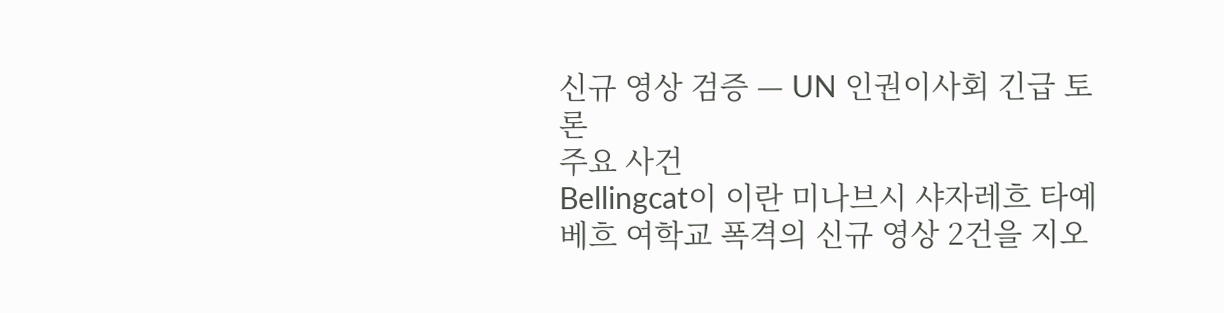신규 영상 검증 — UN 인권이사회 긴급 토론
주요 사건
Bellingcat이 이란 미나브시 샤자레흐 타예베흐 여학교 폭격의 신규 영상 2건을 지오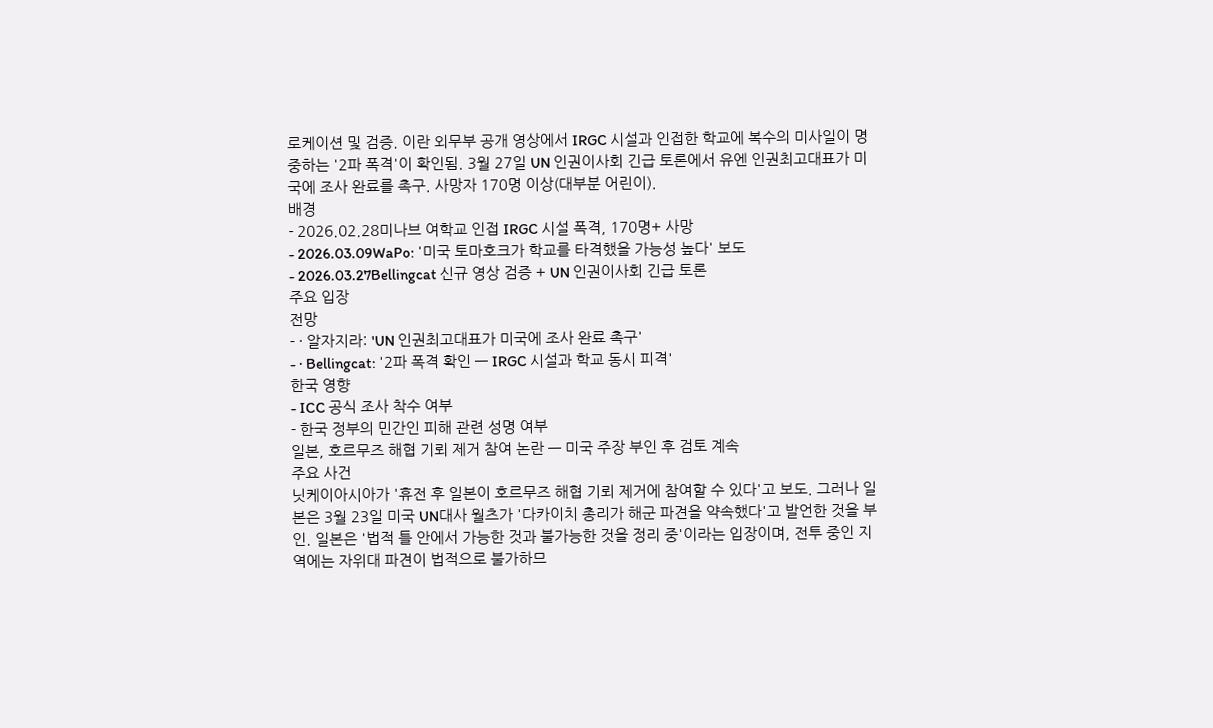로케이션 및 검증. 이란 외무부 공개 영상에서 IRGC 시설과 인접한 학교에 복수의 미사일이 명중하는 '2파 폭격'이 확인됨. 3월 27일 UN 인권이사회 긴급 토론에서 유엔 인권최고대표가 미국에 조사 완료를 촉구. 사망자 170명 이상(대부분 어린이).
배경
- 2026.02.28미나브 여학교 인접 IRGC 시설 폭격, 170명+ 사망
- 2026.03.09WaPo: '미국 토마호크가 학교를 타격했을 가능성 높다' 보도
- 2026.03.27Bellingcat 신규 영상 검증 + UN 인권이사회 긴급 토론
주요 입장
전망
- · 알자지라: 'UN 인권최고대표가 미국에 조사 완료 촉구'
- · Bellingcat: '2파 폭격 확인 — IRGC 시설과 학교 동시 피격'
한국 영향
- ICC 공식 조사 착수 여부
- 한국 정부의 민간인 피해 관련 성명 여부
일본, 호르무즈 해협 기뢰 제거 참여 논란 — 미국 주장 부인 후 검토 계속
주요 사건
닛케이아시아가 '휴전 후 일본이 호르무즈 해협 기뢰 제거에 참여할 수 있다'고 보도. 그러나 일본은 3월 23일 미국 UN대사 월츠가 '다카이치 총리가 해군 파견을 약속했다'고 발언한 것을 부인. 일본은 '법적 틀 안에서 가능한 것과 불가능한 것을 정리 중'이라는 입장이며, 전투 중인 지역에는 자위대 파견이 법적으로 불가하므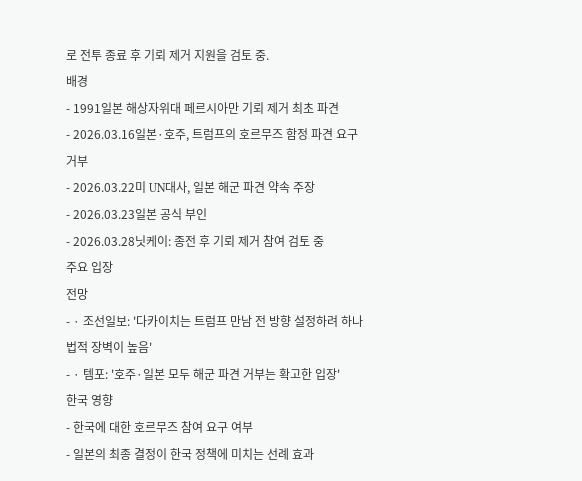로 전투 종료 후 기뢰 제거 지원을 검토 중.
배경
- 1991일본 해상자위대 페르시아만 기뢰 제거 최초 파견
- 2026.03.16일본·호주, 트럼프의 호르무즈 함정 파견 요구 거부
- 2026.03.22미 UN대사, 일본 해군 파견 약속 주장
- 2026.03.23일본 공식 부인
- 2026.03.28닛케이: 종전 후 기뢰 제거 참여 검토 중
주요 입장
전망
- · 조선일보: '다카이치는 트럼프 만남 전 방향 설정하려 하나 법적 장벽이 높음'
- · 템포: '호주·일본 모두 해군 파견 거부는 확고한 입장'
한국 영향
- 한국에 대한 호르무즈 참여 요구 여부
- 일본의 최종 결정이 한국 정책에 미치는 선례 효과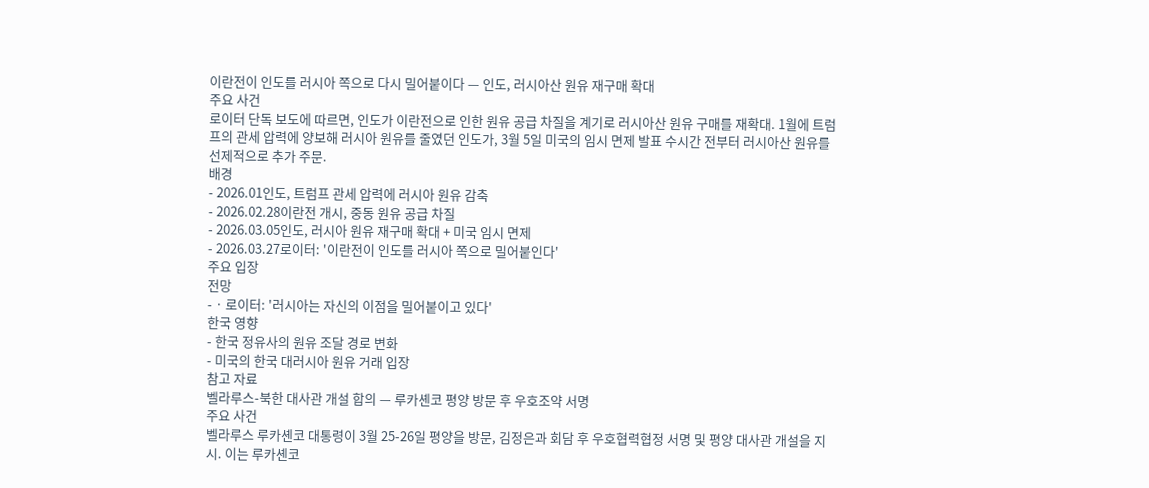이란전이 인도를 러시아 쪽으로 다시 밀어붙이다 — 인도, 러시아산 원유 재구매 확대
주요 사건
로이터 단독 보도에 따르면, 인도가 이란전으로 인한 원유 공급 차질을 계기로 러시아산 원유 구매를 재확대. 1월에 트럼프의 관세 압력에 양보해 러시아 원유를 줄였던 인도가, 3월 5일 미국의 임시 면제 발표 수시간 전부터 러시아산 원유를 선제적으로 추가 주문.
배경
- 2026.01인도, 트럼프 관세 압력에 러시아 원유 감축
- 2026.02.28이란전 개시, 중동 원유 공급 차질
- 2026.03.05인도, 러시아 원유 재구매 확대 + 미국 임시 면제
- 2026.03.27로이터: '이란전이 인도를 러시아 쪽으로 밀어붙인다'
주요 입장
전망
- · 로이터: '러시아는 자신의 이점을 밀어붙이고 있다'
한국 영향
- 한국 정유사의 원유 조달 경로 변화
- 미국의 한국 대러시아 원유 거래 입장
참고 자료
벨라루스-북한 대사관 개설 합의 — 루카셴코 평양 방문 후 우호조약 서명
주요 사건
벨라루스 루카셴코 대통령이 3월 25-26일 평양을 방문, 김정은과 회담 후 우호협력협정 서명 및 평양 대사관 개설을 지시. 이는 루카셴코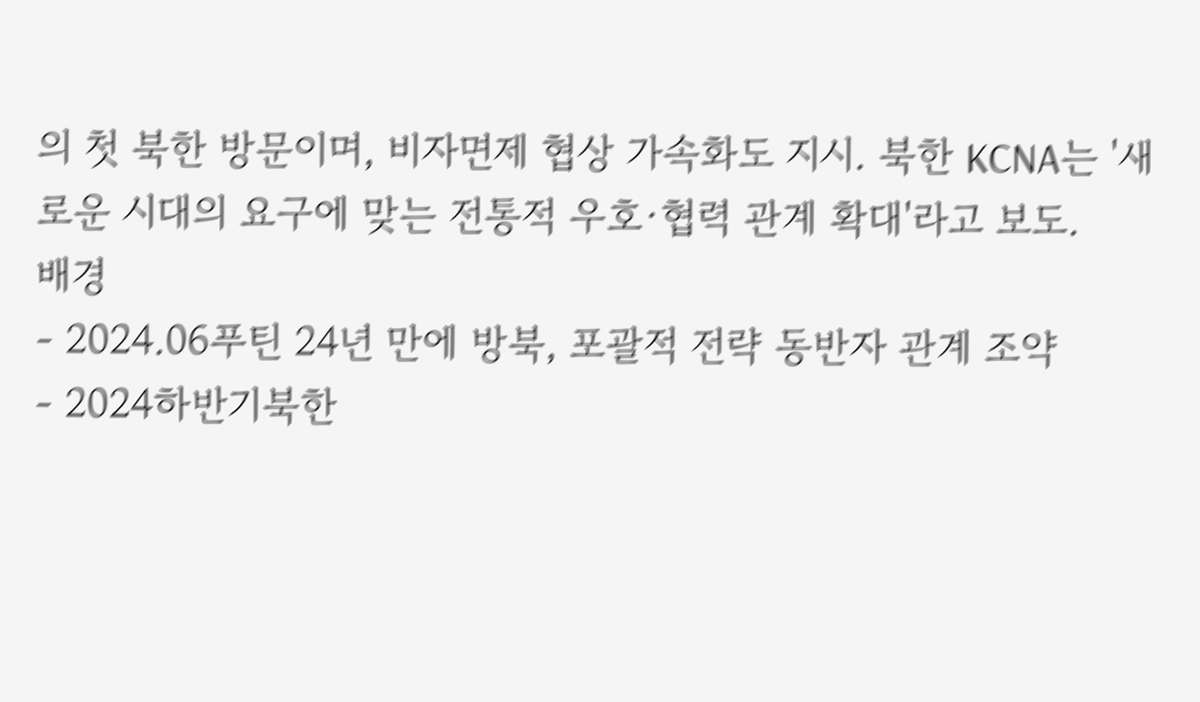의 첫 북한 방문이며, 비자면제 협상 가속화도 지시. 북한 KCNA는 '새로운 시대의 요구에 맞는 전통적 우호·협력 관계 확대'라고 보도.
배경
- 2024.06푸틴 24년 만에 방북, 포괄적 전략 동반자 관계 조약
- 2024하반기북한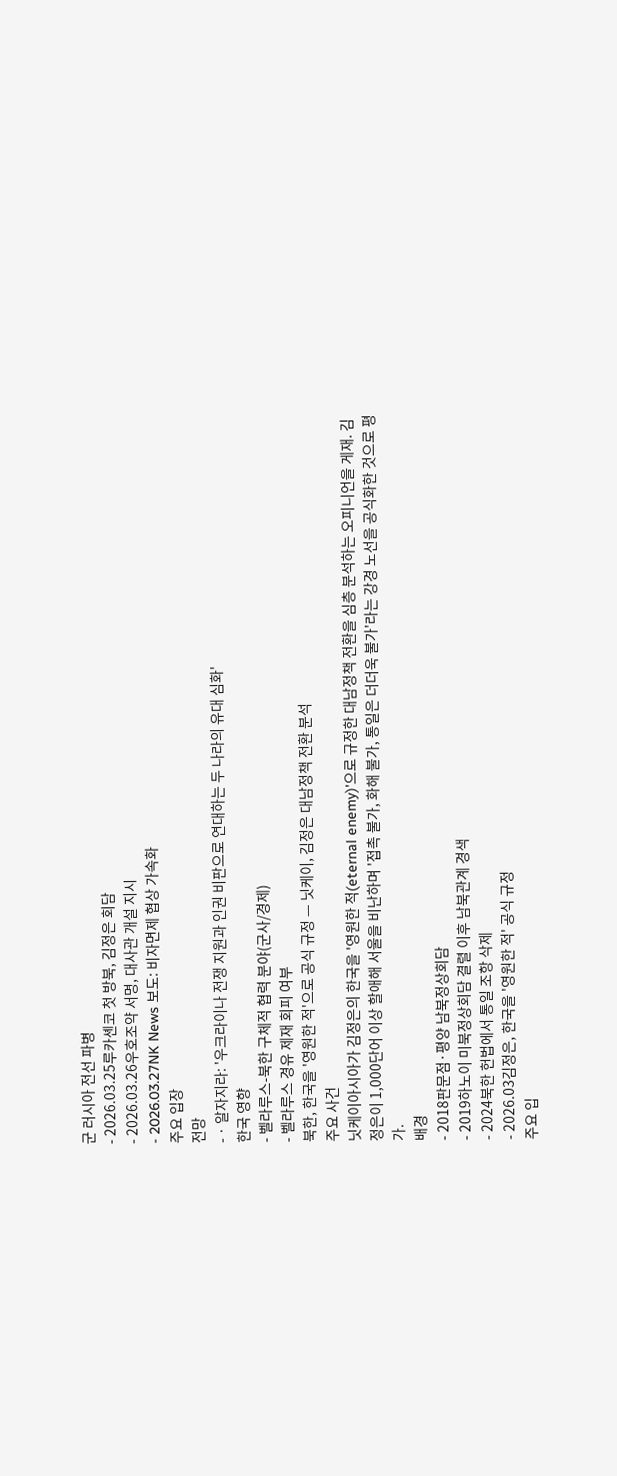군 러시아 전선 파병
- 2026.03.25루카셴코 첫 방북, 김정은 회담
- 2026.03.26우호조약 서명, 대사관 개설 지시
- 2026.03.27NK News 보도: 비자면제 협상 가속화
주요 입장
전망
- · 알자지라: '우크라이나 전쟁 지원과 인권 비판으로 연대하는 두 나라의 유대 심화'
한국 영향
- 벨라루스-북한 구체적 협력 분야(군사/경제)
- 벨라루스 경유 제재 회피 여부
북한, 한국을 '영원한 적'으로 공식 규정 — 닛케이, 김정은 대남정책 전환 분석
주요 사건
닛케이아시아가 김정은의 한국을 '영원한 적(eternal enemy)'으로 규정한 대남정책 전환을 심층 분석하는 오피니언을 게재. 김정은이 1,000단어 이상 할애해 서울을 비난하며 '접촉 불가, 화해 불가, 통일은 더더욱 불가'라는 강경 노선을 공식화한 것으로 평가.
배경
- 2018판문점·평양 남북정상회담
- 2019하노이 미북정상회담 결렬 이후 남북관계 경색
- 2024북한 헌법에서 통일 조항 삭제
- 2026.03김정은, 한국을 '영원한 적' 공식 규정
주요 입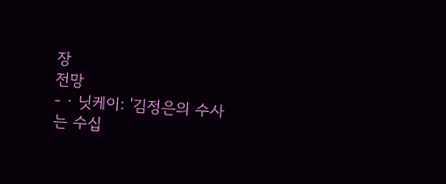장
전망
- · 닛케이: '김정은의 수사는 수십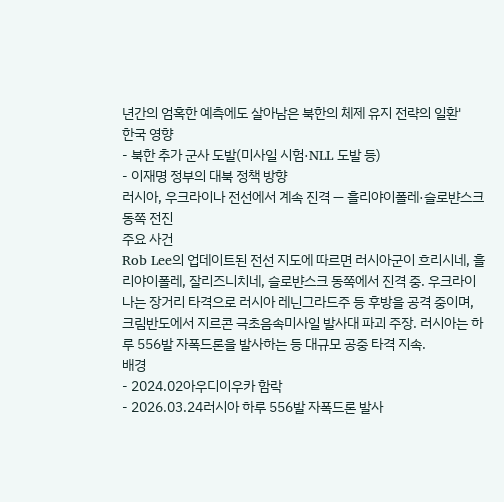년간의 엄혹한 예측에도 살아남은 북한의 체제 유지 전략의 일환'
한국 영향
- 북한 추가 군사 도발(미사일 시험·NLL 도발 등)
- 이재명 정부의 대북 정책 방향
러시아, 우크라이나 전선에서 계속 진격 — 흘리야이폴레·슬로뱐스크 동쪽 전진
주요 사건
Rob Lee의 업데이트된 전선 지도에 따르면 러시아군이 흐리시네, 흘리야이폴레, 잘리즈니치네, 슬로뱐스크 동쪽에서 진격 중. 우크라이나는 장거리 타격으로 러시아 레닌그라드주 등 후방을 공격 중이며, 크림반도에서 지르콘 극초음속미사일 발사대 파괴 주장. 러시아는 하루 556발 자폭드론을 발사하는 등 대규모 공중 타격 지속.
배경
- 2024.02아우디이우카 함락
- 2026.03.24러시아 하루 556발 자폭드론 발사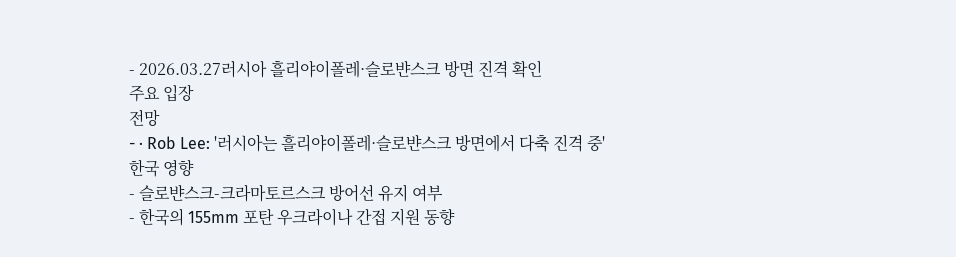- 2026.03.27러시아 흘리야이폴레·슬로뱐스크 방면 진격 확인
주요 입장
전망
- · Rob Lee: '러시아는 흘리야이폴레·슬로뱐스크 방면에서 다축 진격 중'
한국 영향
- 슬로뱐스크-크라마토르스크 방어선 유지 여부
- 한국의 155mm 포탄 우크라이나 간접 지원 동향